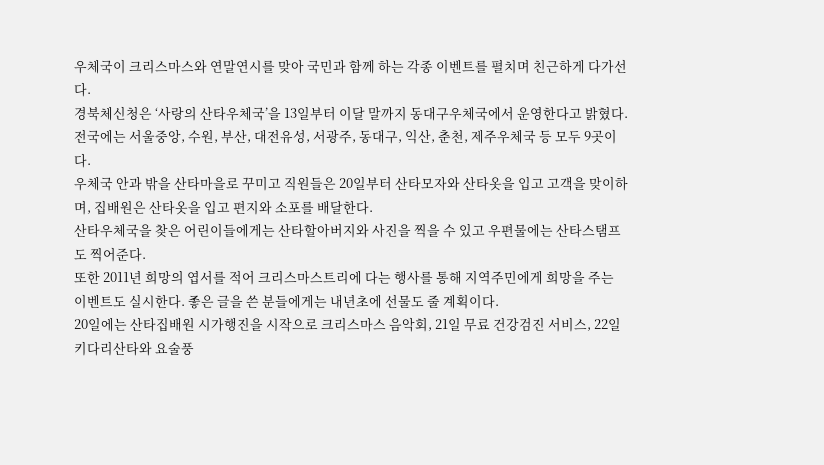우체국이 크리스마스와 연말연시를 맞아 국민과 함께 하는 각종 이벤트를 펼치며 친근하게 다가선다.
경북체신청은 ‘사랑의 산타우체국’을 13일부터 이달 말까지 동대구우체국에서 운영한다고 밝혔다.
전국에는 서울중앙, 수원, 부산, 대전유성, 서광주, 동대구, 익산, 춘천, 제주우체국 등 모두 9곳이다.
우체국 안과 밖을 산타마을로 꾸미고 직원들은 20일부터 산타모자와 산타옷을 입고 고객을 맞이하며, 집배원은 산타옷을 입고 편지와 소포를 배달한다.
산타우체국을 찾은 어린이들에게는 산타할아버지와 사진을 찍을 수 있고 우편물에는 산타스탬프도 찍어준다.
또한 2011년 희망의 엽서를 적어 크리스마스트리에 다는 행사를 통해 지역주민에게 희망을 주는 이벤트도 실시한다. 좋은 글을 쓴 분들에게는 내년초에 선물도 줄 계획이다.
20일에는 산타집배원 시가행진을 시작으로 크리스마스 음악회, 21일 무료 건강검진 서비스, 22일 키다리산타와 요술풍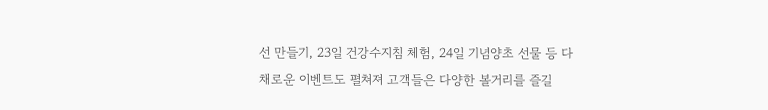선 만들기, 23일 건강수지침 체험, 24일 기념양초 선물 등 다채로운 이벤트도 펼쳐져 고객들은 다양한 볼거리를 즐길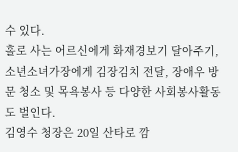수 있다.
홀로 사는 어르신에게 화재경보기 달아주기, 소년소녀가장에게 김장김치 전달, 장애우 방문 청소 및 목욕봉사 등 다양한 사회봉사활동도 벌인다.
김영수 청장은 20일 산타로 깜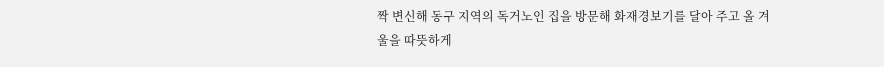짝 변신해 동구 지역의 독거노인 집을 방문해 화재경보기를 달아 주고 올 겨울을 따뜻하게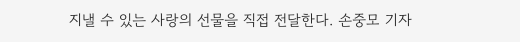지낼 수 있는 사랑의 선물을 직접 전달한다. 손중모 기자